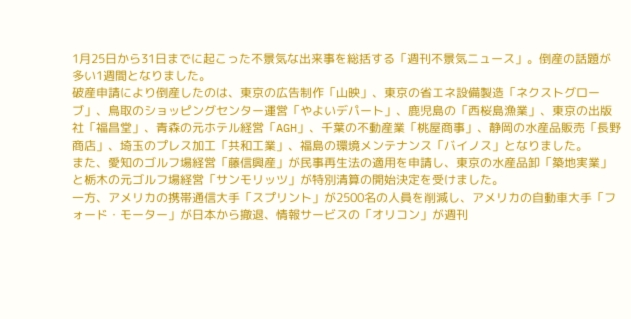1月25日から31日までに起こった不景気な出来事を総括する「週刊不景気ニュース」。倒産の話題が多い1週間となりました。
破産申請により倒産したのは、東京の広告制作「山映」、東京の省エネ設備製造「ネクストグローブ」、鳥取のショッピングセンター運営「やよいデパート」、鹿児島の「西桜島漁業」、東京の出版社「福昌堂」、青森の元ホテル経営「AGH」、千葉の不動産業「桃屋商事」、静岡の水産品販売「長野商店」、埼玉のプレス加工「共和工業」、福島の環境メンテナンス「バイノス」となりました。
また、愛知のゴルフ場経営「藤信興産」が民事再生法の適用を申請し、東京の水産品卸「築地実業」と栃木の元ゴルフ場経営「サンモリッツ」が特別清算の開始決定を受けました。
一方、アメリカの携帯通信大手「スプリント」が2500名の人員を削減し、アメリカの自動車大手「フォード・モーター」が日本から撤退、情報サービスの「オリコン」が週刊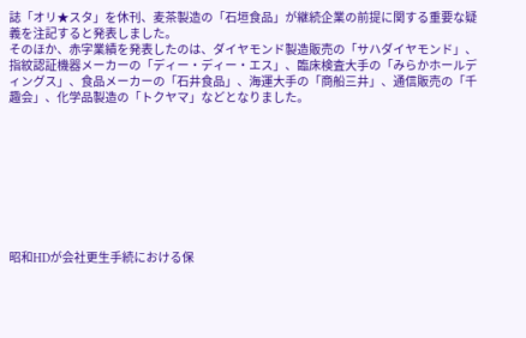誌「オリ★スタ」を休刊、麦茶製造の「石垣食品」が継続企業の前提に関する重要な疑義を注記すると発表しました。
そのほか、赤字業績を発表したのは、ダイヤモンド製造販売の「サハダイヤモンド」、指紋認証機器メーカーの「ディー・ディー・エス」、臨床検査大手の「みらかホールディングス」、食品メーカーの「石井食品」、海運大手の「商船三井」、通信販売の「千趣会」、化学品製造の「トクヤマ」などとなりました。









昭和HDが会社更生手続における保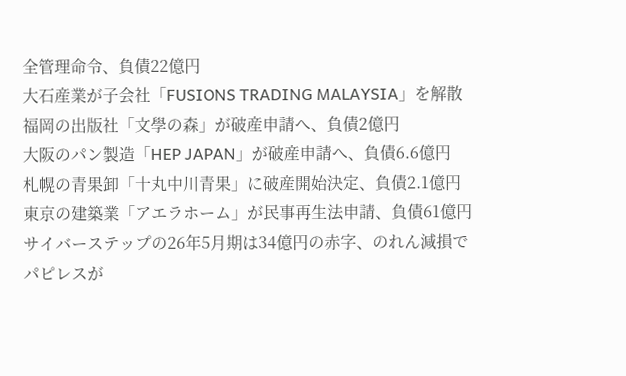全管理命令、負債22億円
大石産業が子会社「FUSIONS TRADING MALAYSIA」を解散
福岡の出版社「文學の森」が破産申請へ、負債2億円
大阪のパン製造「HEP JAPAN」が破産申請へ、負債6.6億円
札幌の青果卸「十丸中川青果」に破産開始決定、負債2.1億円
東京の建築業「アエラホーム」が民事再生法申請、負債61億円
サイバーステップの26年5月期は34億円の赤字、のれん減損で
パピレスが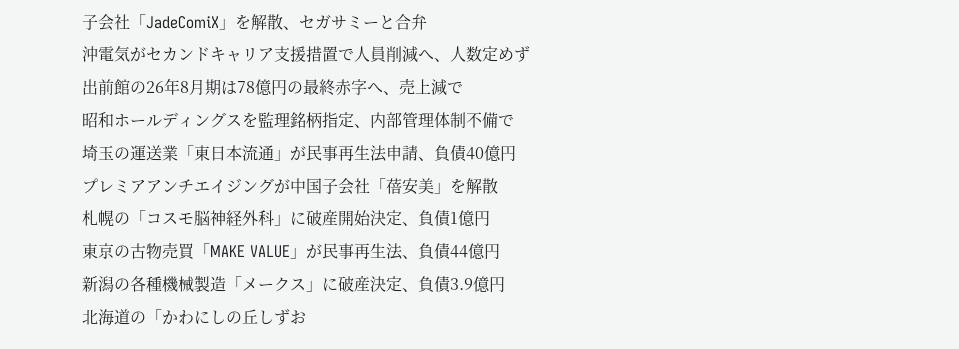子会社「JadeComiX」を解散、セガサミーと合弁
沖電気がセカンドキャリア支援措置で人員削減へ、人数定めず
出前館の26年8月期は78億円の最終赤字へ、売上減で
昭和ホールディングスを監理銘柄指定、内部管理体制不備で
埼玉の運送業「東日本流通」が民事再生法申請、負債40億円
プレミアアンチエイジングが中国子会社「蓓安美」を解散
札幌の「コスモ脳神経外科」に破産開始決定、負債1億円
東京の古物売買「MAKE VALUE」が民事再生法、負債44億円
新潟の各種機械製造「メークス」に破産決定、負債3.9億円
北海道の「かわにしの丘しずお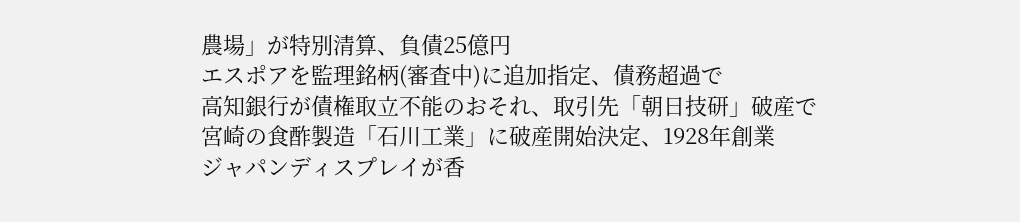農場」が特別清算、負債25億円
エスポアを監理銘柄(審査中)に追加指定、債務超過で
高知銀行が債権取立不能のおそれ、取引先「朝日技研」破産で
宮崎の食酢製造「石川工業」に破産開始決定、1928年創業
ジャパンディスプレイが香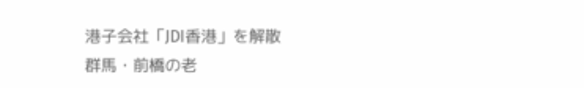港子会社「JDI香港」を解散
群馬・前橋の老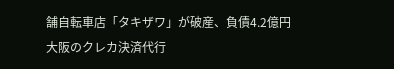舗自転車店「タキザワ」が破産、負債4.2億円
大阪のクレカ決済代行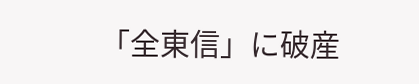「全東信」に破産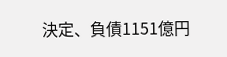決定、負債1151億円